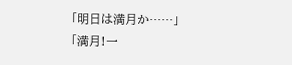「明日は満月か……」
「満月!一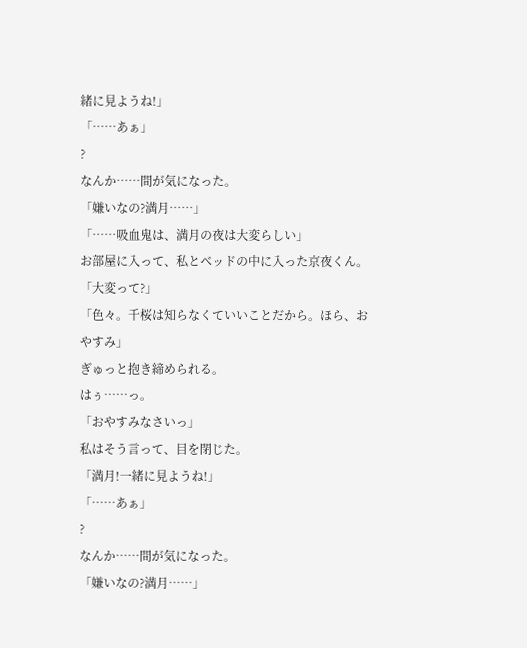緒に見ようね!」
「……あぁ」
?
なんか……間が気になった。
「嫌いなの?満月……」
「……吸血鬼は、満月の夜は大変らしい」
お部屋に入って、私とベッドの中に入った京夜くん。
「大変って?」
「色々。千桜は知らなくていいことだから。ほら、おやすみ」
ぎゅっと抱き締められる。
はぅ……っ。
「おやすみなさいっ」
私はそう言って、目を閉じた。
「満月!一緒に見ようね!」
「……あぁ」
?
なんか……間が気になった。
「嫌いなの?満月……」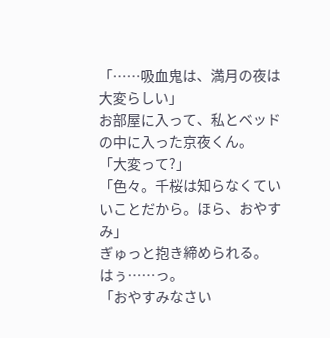「……吸血鬼は、満月の夜は大変らしい」
お部屋に入って、私とベッドの中に入った京夜くん。
「大変って?」
「色々。千桜は知らなくていいことだから。ほら、おやすみ」
ぎゅっと抱き締められる。
はぅ……っ。
「おやすみなさい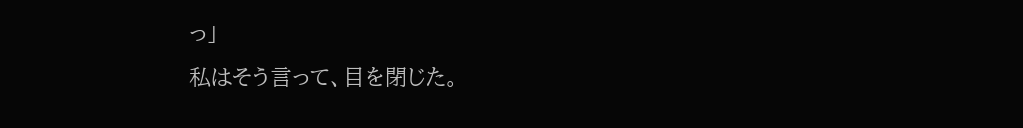っ」
私はそう言って、目を閉じた。